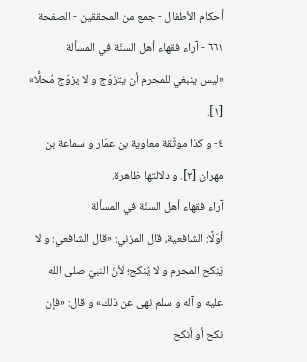أحكام الأطفال - جمع من المحققين - الصفحة ٦٦١ - آراء فقهاء أهل السنّة في المسألة
«ليس ينبغي للمحرم أن يتزوّج و لا يزوّج مُحلًّا» [١].
٤- و كذا موثّقة معاوية بن عمّار و سماعة بن مهران [٢]. و دلالتها ظاهرة.
آراء فقهاء أهل السنّة في المسألة
أوّلًا: الشافعية، قال المزني: «قال الشافعي: و لا يَنكح المحرم و لا يُنكح؛ لأنّ النبيّ صلى الله عليه و آله و سلم نهى عن ذلك» و قال: «فإن نكح أو أنكح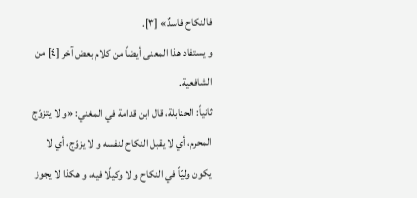فالنكاح فاسدٌ» [٣].
و يستفاد هذا المعنى أيضاً من كلام بعض آخر [٤] من الشافعية.
ثانياً: الحنابلة، قال ابن قدامة في المغني: «و لا يتزوّج المحرم، أي لا يقبل النكاح لنفسه و لا يزوّج، أي لا يكون وليّاً في النكاح و لا وكيلًا فيه، و هكذا لا يجوز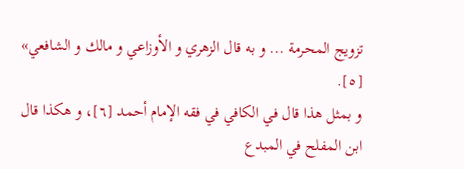تزويج المحرمة ... و به قال الزهري و الأوزاعي و مالك و الشافعي» [٥].
و بمثل هذا قال في الكافي في فقه الإمام أحمد [٦]، و هكذا قال ابن المفلح في المبدع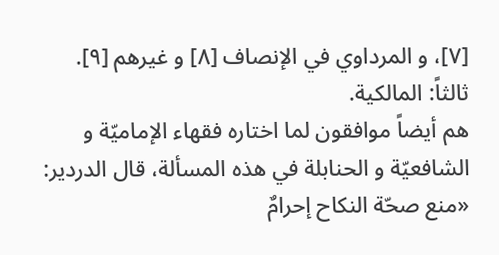[٧]، و المرداوي في الإنصاف [٨] و غيرهم [٩].
ثالثاً: المالكية.
هم أيضاً موافقون لما اختاره فقهاء الإماميّة و الشافعيّة و الحنابلة في هذه المسألة، قال الدردير: «منع صحّة النكاح إحرامٌ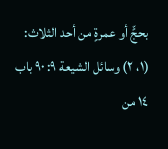بحجٍّ أو عمرةٍ من أحد الثلاث:
(١، ٢) وسائل الشيعة ٩: ٩٠ باب ١٤ من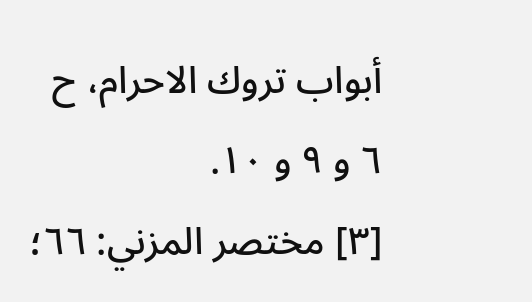أبواب تروك الاحرام، ح ٦ و ٩ و ١٠.
[٣] مختصر المزني: ٦٦؛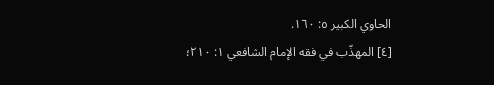الحاوي الكبير ٥: ١٦٠.
[٤] المهذّب في فقه الإمام الشافعي ١: ٢١٠؛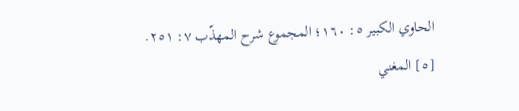الحاوي الكبير ٥: ١٦٠؛ المجموع شرح المهذّب ٧: ٢٥١.
[٥] المغني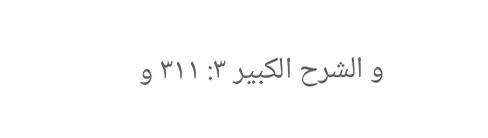و الشرح الكبير ٣: ٣١١ و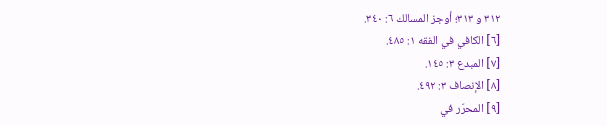٣١٢ و ٣١٣؛ أوجز المسالك ٦: ٣٤٠.
[٦] الكافي في الفقه ١: ٤٨٥.
[٧] المبدع ٣: ١٤٥.
[٨] الإنصاف ٣: ٤٩٢.
[٩] المحرّر في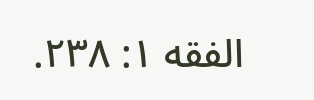الفقه ١: ٢٣٨.